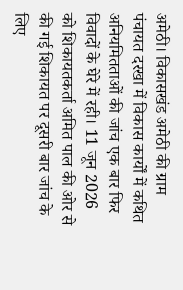अमेठी। विकासखंड अमेठी की ग्राम पंचायत दरखा में विकास कार्यों में कथित अनियमितताओं की जांच एक बार फिर विवादों के घेरे में रही। 11 जून 2026 को शिकायतकर्ता अमित पाल की ओर से की गई शिकायत पर दूसरी बार जांच के लिए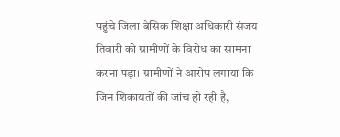पहुंचे जिला बेसिक शिक्षा अधिकारी संजय तिवारी को ग्रामीणों के विरोध का सामना करना पड़ा। ग्रामीणों ने आरोप लगाया कि जिन शिकायतों की जांच हो रही है,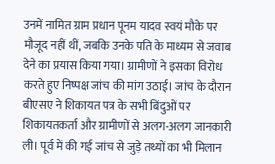उनमें नामित ग्राम प्रधान पूनम यादव स्वयं मौके पर मौजूद नहीं थीं, जबकि उनके पति के माध्यम से जवाब देने का प्रयास किया गया। ग्रामीणों ने इसका विरोध करते हुए निष्पक्ष जांच की मांग उठाई। जांच के दौरान बीएसए ने शिकायत पत्र के सभी बिंदुओं पर शिकायतकर्ता और ग्रामीणों से अलग-अलग जानकारी ली। पूर्व में की गई जांच से जुड़े तथ्यों का भी मिलान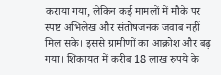कराया गया, लेकिन कई मामलों में मौके पर स्पष्ट अभिलेख और संतोषजनक जवाब नहीं मिल सके। इससे ग्रामीणों का आक्रोश और बढ़ गया। शिकायत में करीब 18 लाख रुपये के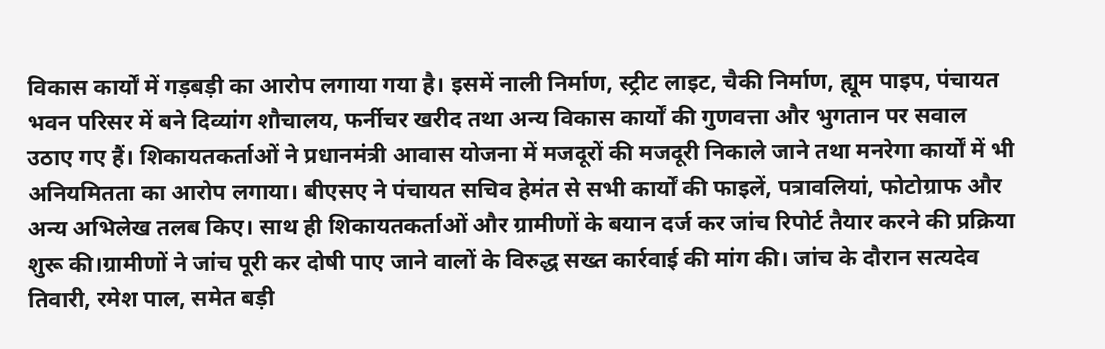विकास कार्यों में गड़बड़ी का आरोप लगाया गया है। इसमें नाली निर्माण, स्ट्रीट लाइट, चैकी निर्माण, ह्यूम पाइप, पंचायत भवन परिसर में बने दिव्यांग शौचालय, फर्नीचर खरीद तथा अन्य विकास कार्यों की गुणवत्ता और भुगतान पर सवाल उठाए गए हैं। शिकायतकर्ताओं ने प्रधानमंत्री आवास योजना में मजदूरों की मजदूरी निकाले जाने तथा मनरेगा कार्यों में भी अनियमितता का आरोप लगाया। बीएसए ने पंचायत सचिव हेमंत से सभी कार्यों की फाइलें, पत्रावलियां, फोटोग्राफ और अन्य अभिलेख तलब किए। साथ ही शिकायतकर्ताओं और ग्रामीणों के बयान दर्ज कर जांच रिपोर्ट तैयार करने की प्रक्रिया शुरू की।ग्रामीणों ने जांच पूरी कर दोषी पाए जाने वालों के विरुद्ध सख्त कार्रवाई की मांग की। जांच के दौरान सत्यदेव तिवारी, रमेश पाल, समेत बड़ी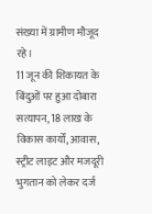संख्या में ग्रामीण मौजूद रहे।
11 जून की शिकायत के बिंदुओं पर हुआ दोबारा सत्यापन, 18 लाख के विकास कार्यों, आवास, स्ट्रीट लाइट और मजदूरी भुगतान को लेकर दर्ज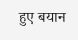हुए बयान